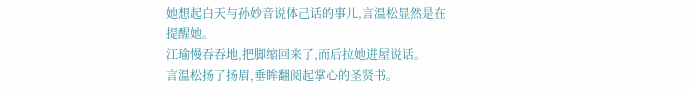她想起白天与孙妙音说体己话的事儿,言温松显然是在提醒她。
江瑜慢吞吞地,把脚缩回来了,而后拉她进屋说话。
言温松扬了扬眉,垂眸翻阅起掌心的圣贤书。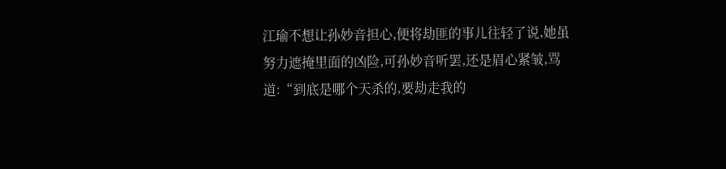江瑜不想让孙妙音担心,便将劫匪的事儿往轻了说,她虽努力遮掩里面的凶险,可孙妙音听罢,还是眉心紧皱,骂道:“到底是哪个天杀的,要劫走我的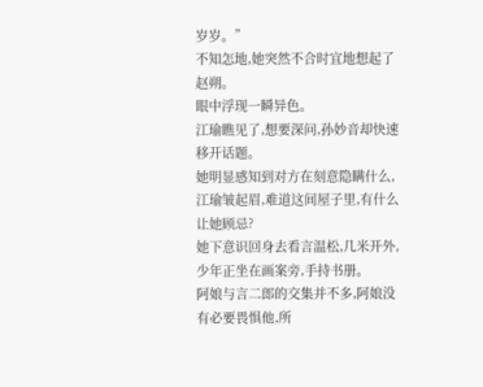岁岁。”
不知怎地,她突然不合时宜地想起了赵朔。
眼中浮现一瞬异色。
江瑜瞧见了,想要深问,孙妙音却快速移开话题。
她明显感知到对方在刻意隐瞒什么,江瑜皱起眉,难道这间屋子里,有什么让她顾忌?
她下意识回身去看言温松,几米开外,少年正坐在画案旁,手持书册。
阿娘与言二郎的交集并不多,阿娘没有必要畏惧他,所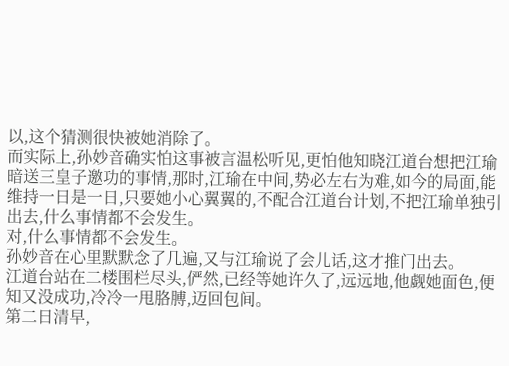以,这个猜测很快被她消除了。
而实际上,孙妙音确实怕这事被言温松听见,更怕他知晓江道台想把江瑜暗送三皇子邀功的事情,那时,江瑜在中间,势必左右为难,如今的局面,能维持一日是一日,只要她小心翼翼的,不配合江道台计划,不把江瑜单独引出去,什么事情都不会发生。
对,什么事情都不会发生。
孙妙音在心里默默念了几遍,又与江瑜说了会儿话,这才推门出去。
江道台站在二楼围栏尽头,俨然,已经等她许久了,远远地,他觑她面色,便知又没成功,冷冷一甩胳膊,迈回包间。
第二日清早,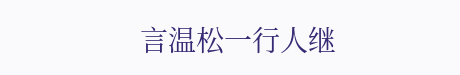言温松一行人继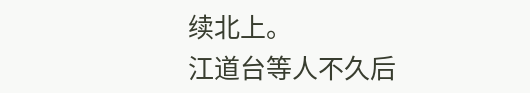续北上。
江道台等人不久后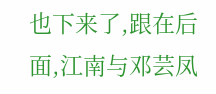也下来了,跟在后面,江南与邓芸凤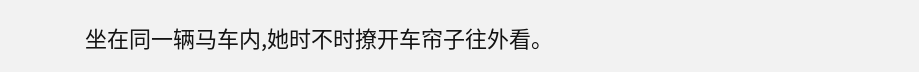坐在同一辆马车内,她时不时撩开车帘子往外看。